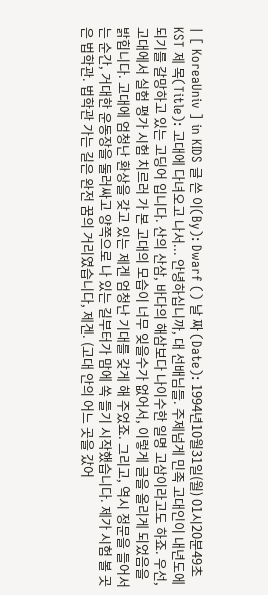| [ KoreaUniv ] in KIDS 글 쓴 이(By): Dwarf () 날 짜 (Date): 1994년10월31일(월) 01시20분49초 KST 제 목(Title): 고대에 다녀오고 나서... 안녕하십니까, 대 선배님들. 주제넘게 민족 고대인이 내년도에 되기를 갈망하고 있는 고딩어 입니다. 산의 산삼, 바다의 해삼보다 나이수한 일명 고삼이라고도 하죠. 우선, 고대에서 실험 평가 시험 치르러 가 본 고대의 모습이 너무 잊을수가 없어서, 이렇게 글을 올리게 되었음을 밝힙니다. 고대에 엄청난 환상을 갖고 있는 제겐 엄청난 기대를 갖게 해 주었죠. 그리고, 역시 정문을 들어서는 순간, 거대한 운동장을 둘러싸고 양쪽으로 나 있는 길부터가 맘에 쏙 들기 시작했습니다. 제가 시험 볼 곳은 법학관. 법학관 가는 길은 완전 꿈의 거리였습니다, 제겐. (고대 안의 어느 곳을 갔어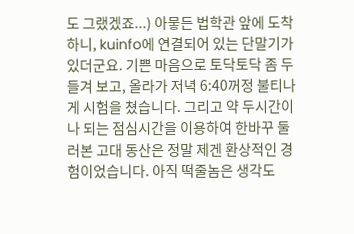도 그랬겠죠...) 아뭏든 법학관 앞에 도착 하니, kuinfo에 연결되어 있는 단말기가 있더군요. 기쁜 마음으로 토닥토닥 좀 두들겨 보고, 올라가 저녁 6:40꺼정 불티나게 시험을 쳤습니다. 그리고 약 두시간이나 되는 점심시간을 이용하여 한바꾸 둘러본 고대 동산은 정말 제겐 환상적인 경험이었습니다. 아직 떡줄놈은 생각도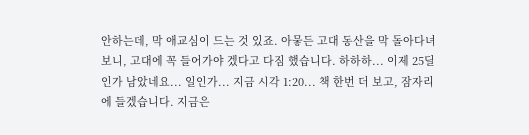안하는데, 막 애교심이 드는 것 있죠. 아뭏든 고대 동산을 막 돌아다녀 보니, 고대에 꼭 들어가야 겠다고 다짐 했습니다. 하하하... 이제 25딜인가 남았네요... 일인가... 지금 시각 1:20... 책 한번 더 보고, 잠자리에 들겠습니다. 지금은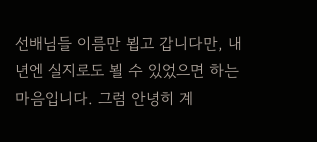선배님들 이름만 뵙고 갑니다만, 내년엔 실지로도 뵐 수 있었으면 하는 마음입니다. 그럼 안녕히 계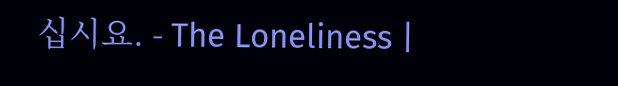십시요. - The Loneliness |